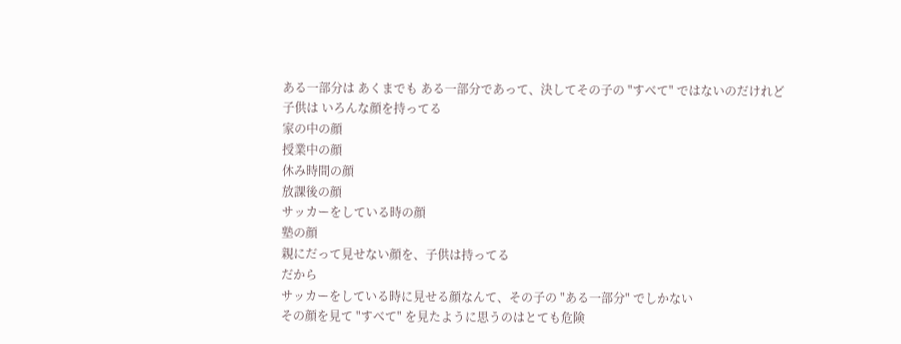ある一部分は あくまでも ある一部分であって、決してその子の "すべて" ではないのだけれど
子供は いろんな顔を持ってる
家の中の顔
授業中の顔
休み時間の顔
放課後の顔
サッカーをしている時の顔
塾の顔
親にだって見せない顔を、子供は持ってる
だから
サッカーをしている時に見せる顔なんて、その子の "ある一部分" でしかない
その顔を見て "すべて" を見たように思うのはとても危険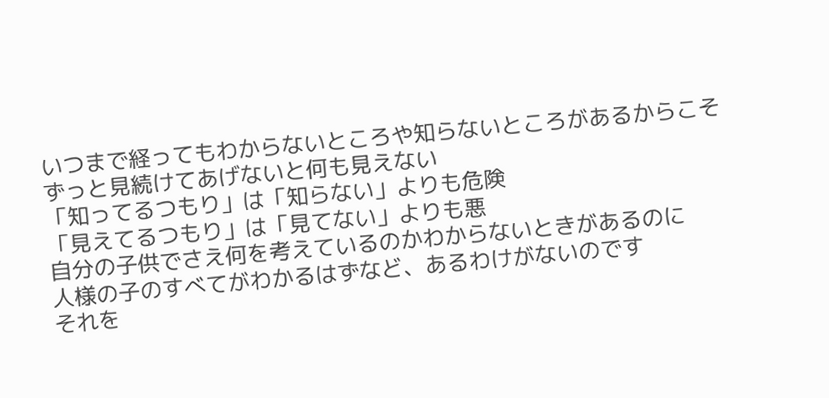いつまで経ってもわからないところや知らないところがあるからこそ
ずっと見続けてあげないと何も見えない
「知ってるつもり」は「知らない」よりも危険
「見えてるつもり」は「見てない」よりも悪
自分の子供でさえ何を考えているのかわからないときがあるのに
人様の子のすべてがわかるはずなど、あるわけがないのです
それを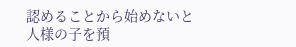認めることから始めないと
人様の子を預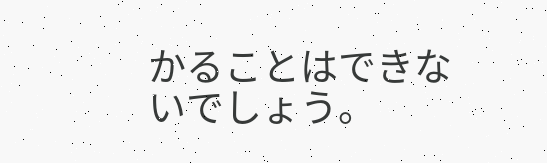かることはできないでしょう。